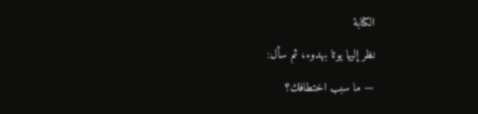الكتابة
نظر إليها يوتا بهدوء، ثم سأل:
— ما سبب اختطافك؟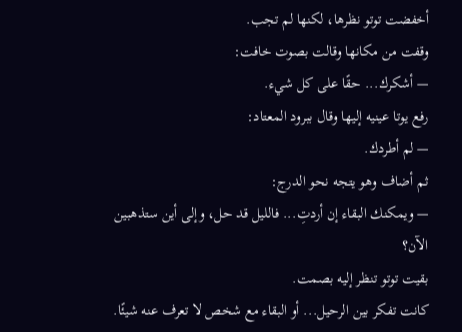أخفضت توتو نظرها، لكنها لم تجب.
وقفت من مكانها وقالت بصوت خافت:
— أشكرك... حقًا على كل شيء.
رفع يوتا عينيه إليها وقال ببرود المعتاد:
— لم أطردك.
ثم أضاف وهو يتجه نحو الدرج:
— ويمكنك البقاء إن أردتِ... فالليل قد حل، وإلى أين ستذهبين الآن؟
بقيت توتو تنظر إليه بصمت.
كانت تفكر بين الرحيل... أو البقاء مع شخص لا تعرف عنه شيئًا.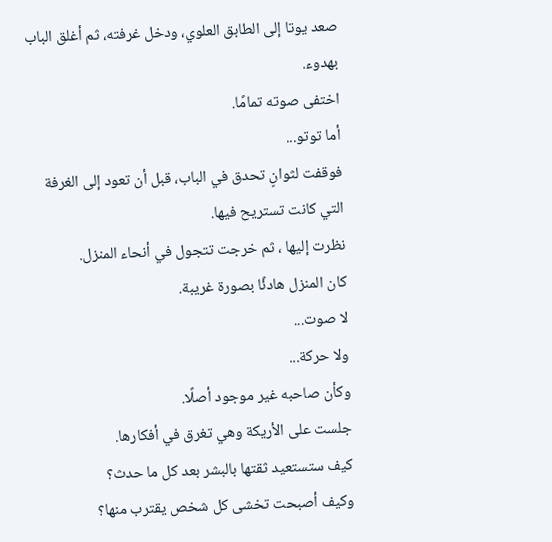صعد يوتا إلى الطابق العلوي، ودخل غرفته، ثم أغلق الباب بهدوء.
اختفى صوته تمامًا.
أما توتو...
فوقفت لثوانٍ تحدق في الباب، قبل أن تعود إلى الغرفة التي كانت تستريح فيها.
نظرت إليها ، ثم خرجت تتجول في أنحاء المنزل.
كان المنزل هادئًا بصورة غريبة.
لا صوت...
ولا حركة...
وكأن صاحبه غير موجود أصلًا.
جلست على الأريكة وهي تغرق في أفكارها.
كيف ستستعيد ثقتها بالبشر بعد كل ما حدث؟
وكيف أصبحت تخشى كل شخص يقترب منها؟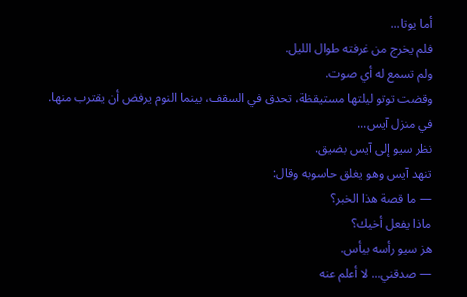أما يوتا...
فلم يخرج من غرفته طوال الليل.
ولم تسمع له أي صوت.
وقضت توتو ليلتها مستيقظة، تحدق في السقف، بينما النوم يرفض أن يقترب منها.
في منزل آيس...
نظر سيو إلى آيس بضيق.
تنهد آيس وهو يغلق حاسوبه وقال:
— ما قصة هذا الخبر؟
ماذا يفعل أخيك؟
هز سيو رأسه بيأس.
— صدقني... لا أعلم عنه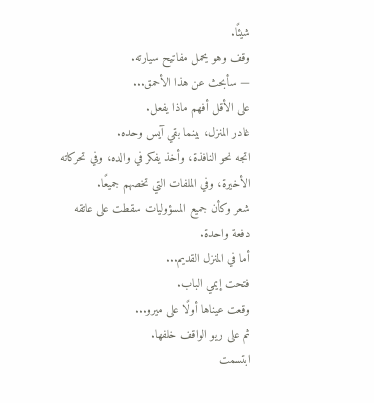شيئًا.
وقف وهو يحمل مفاتيح سيارته.
— سأبحث عن هذا الأحمق...
على الأقل أفهم ماذا يفعل.
غادر المنزل، بينما بقي آيس وحده.
اتجه نحو النافذة، وأخذ يفكر في والده، وفي تحركاته الأخيرة، وفي الملفات التي تخصهم جميعًا.
شعر وكأن جميع المسؤوليات سقطت على عاتقه دفعة واحدة.
أما في المنزل القديم...
فتحت إيمي الباب.
وقعت عيناها أولًا على ميرو...
ثم على ريو الواقف خلفها.
ابتسمت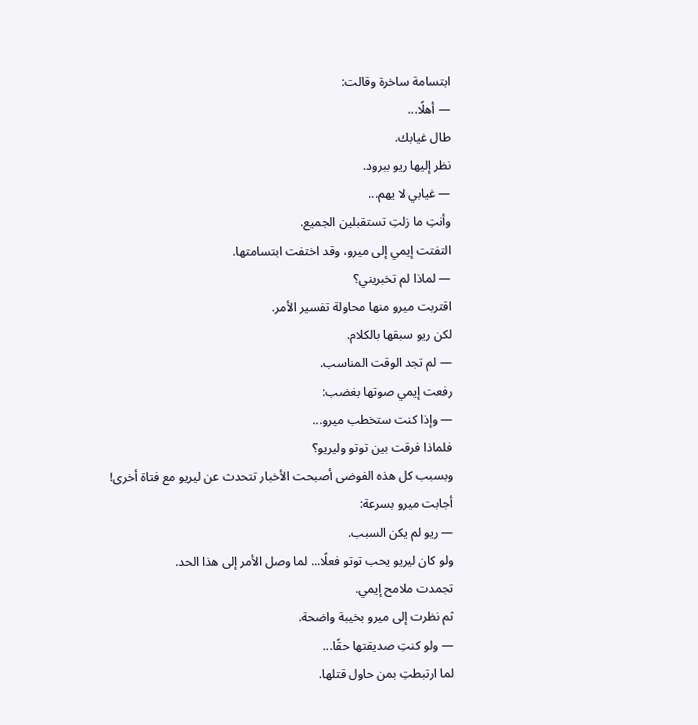ابتسامة ساخرة وقالت:
— أهلًا...
طال غيابك.
نظر إليها ريو ببرود.
— غيابي لا يهم...
وأنتِ ما زلتِ تستقبلين الجميع.
التفتت إيمي إلى ميرو، وقد اختفت ابتسامتها.
— لماذا لم تخبريني؟
اقتربت ميرو منها محاولة تفسير الأمر.
لكن ريو سبقها بالكلام.
— لم تجد الوقت المناسب.
رفعت إيمي صوتها بغضب:
— وإذا كنت ستخطب ميرو...
فلماذا فرقت بين توتو وليريو؟
وبسبب كل هذه الفوضى أصبحت الأخبار تتحدث عن ليريو مع فتاة أخرى!
أجابت ميرو بسرعة:
— ريو لم يكن السبب.
ولو كان ليريو يحب توتو فعلًا... لما وصل الأمر إلى هذا الحد.
تجمدت ملامح إيمي.
ثم نظرت إلى ميرو بخيبة واضحة.
— ولو كنتِ صديقتها حقًا...
لما ارتبطتِ بمن حاول قتلها.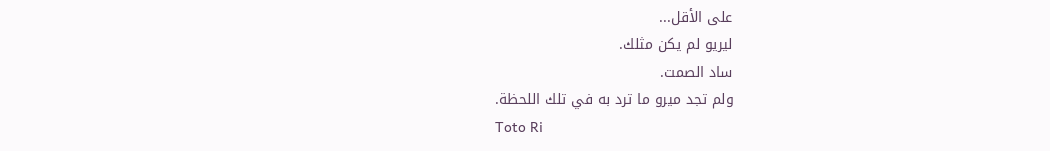على الأقل...
ليريو لم يكن مثلك.
ساد الصمت.
ولم تجد ميرو ما ترد به في تلك اللحظة.
Toto Ri